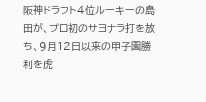阪神ドラフト4位ルーキーの島田が、プロ初のサヨナラ打を放ち、9月12日以来の甲子園勝利を虎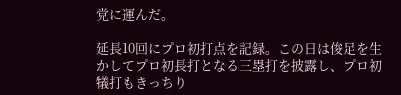党に運んだ。

延長10回にプロ初打点を記録。この日は俊足を生かしてプロ初長打となる三塁打を披露し、プロ初犠打もきっちり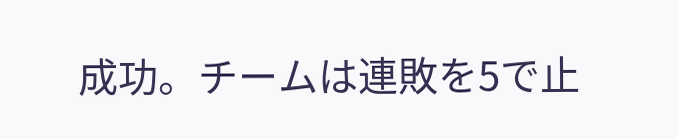成功。チームは連敗を5で止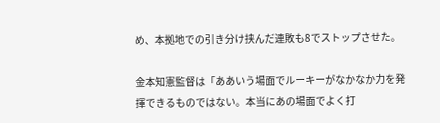め、本拠地での引き分け挟んだ連敗も8でストップさせた。

金本知憲監督は「ああいう場面でルーキーがなかなか力を発揮できるものではない。本当にあの場面でよく打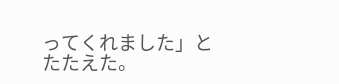ってくれました」とたたえた。